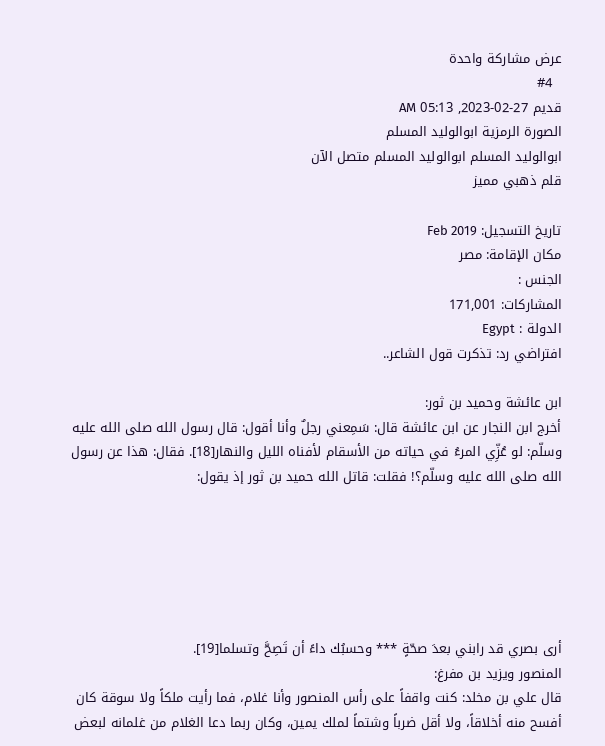عرض مشاركة واحدة
  #4
قديم 27-02-2023, 05:13 AM
الصورة الرمزية ابوالوليد المسلم
ابوالوليد المسلم ابوالوليد المسلم متصل الآن
قلم ذهبي مميز

تاريخ التسجيل: Feb 2019
مكان الإقامة: مصر
الجنس :
المشاركات: 171,001
الدولة : Egypt
افتراضي رد: تذكرت قول الشاعر..

ابن عائشة وحميد بن ثور:
أخرج ابن النجار عن ابن عائشة قال: سَمِعني رجلٌ وأنا أقول: قال رسول الله صلى الله عليه وسلّم: لو عُزِّي المرءُ في حياته من الأسقام لأفناه الليل والنهار[18]. فقال: هذا عن رسول الله صلى الله عليه وسلّم؟! فقلت: قاتل الله حميد بن ثور إذ يقول:






أرى بصري قد رابني بعدَ صحّةٍ *** وحسبُك داءً أن تَصِحَّ وتسلما[19].
المنصور ويزيد بن مفرغ:
قال علي بن مخلد: كنت واقفاً على رأس المنصور وأنا غلام، فما رأيت ملكاً ولا سوقة كان أفسح منه أخلاقاً، ولا أقل ضرباً وشتماً لملك يمين، وكان ربما دعا الغلام من غلمانه لبعض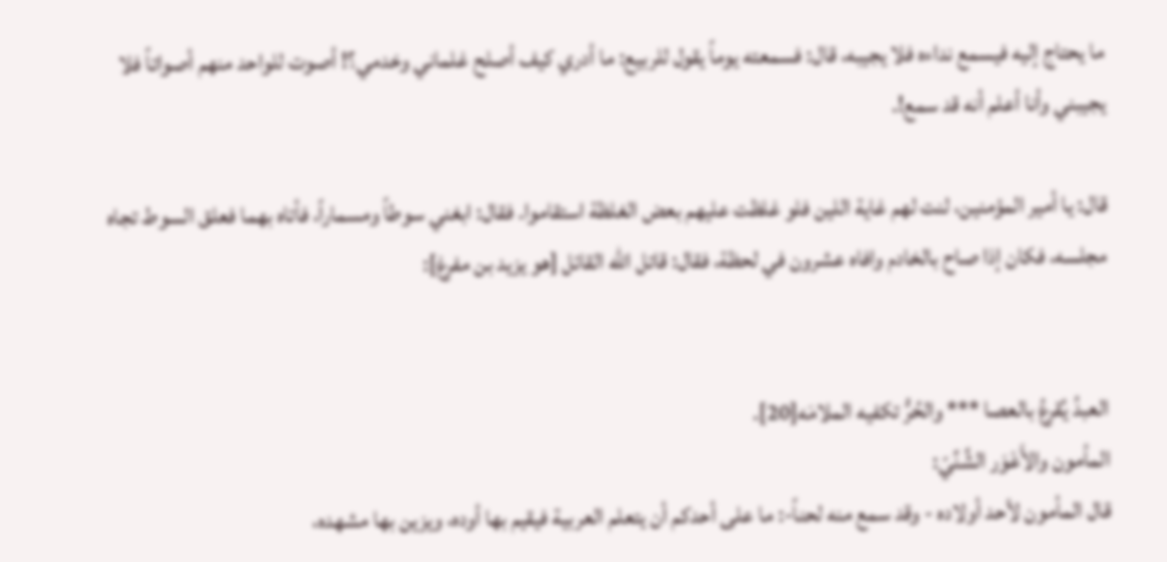ما يحتاج إليه فيسمع نداءه فلا يجيبه، قال: فسمعته يوماً يقول للربيع: ما أدري كيف أصلح غلماني وخدمي؟! أصوت للواحد منهم أصواتاً فلا يجيبني وأنا أعلم أنه قد سمع!.

قال: يا أمير المؤمنين، لنت لهم غاية اللين فلو غلظت عليهم بعض الغلظة استقاموا. فقال: ابغني سوطاً ومسماراً، فأتاه بهما فعلق السوط تجاه مجلسه، فكان إذا صاح بالخادم وافاه عشرون في لحظة، فقال: قاتل الله القائل [هو يزيد بن مفرغ]:


العبدُ يُقرعُ بالعصا *** والحُرُّ تكفيه الملامَه[20].
المأمون والأَعْوَر الشَّنِّيّ:
قال المأمون لأحد أولاده - وقد سمع منه لحناً-: ما على أحدكم أن يتعلم العربية فيقيم بها أوده، ويزين بها مشهده،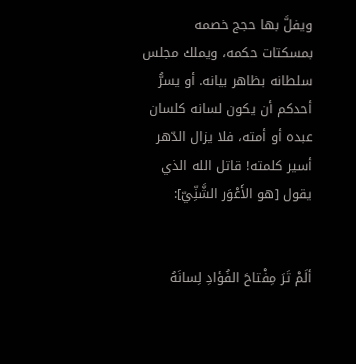ويفلَّ بها حجج خصمه بمسكتات حكمه، ويملك مجلس سلطانه بظاهر بيانه. أو يسرُّ أحدكم أن يكون لسانه كلسان عبده أو أمته، فلا يزال الدّهر أسير كلمته! قاتل الله الذي يقول [هو الأَعْوَر الشَّنِّيّ]:


ألَمْ تَرَ مِفْتاحَ الفُؤادِ لِسانَهُ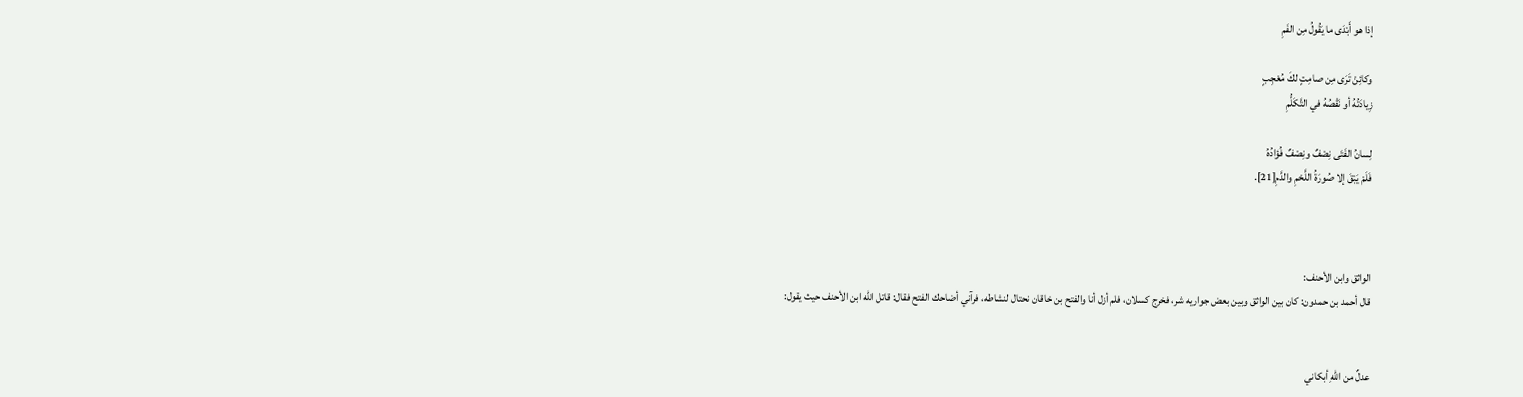إذا هو أَبْدَى ما يَقُولُ مِن الفَمِ

وكائِنْ تَرَى مِن صامِتٍ لكَ مُعْجِبٍ
زِيادَتُهُ أو نَقْصُهُ في التَّكَلُّمِ

لِسانُ الفَتَى نِصْفٌ ونِصْفٌ فُؤادُهُ
فَلَمْ يَبْقَ إلا صُورَةُ اللَّحْمِ والدَّمِ[21].



الواثق وابن الأحنف:
قال أحمد بن حمدون: كان بين الواثق وبين بعض جواريه شر، فخرج كسلان، فلم أزل أنا والفتح بن خاقان نحتال لنشاطه، فرآني أضاحك الفتح فقال: قاتل الله ابن الأحنف حيث يقول:


عدلٌ من اللهِ أبكاني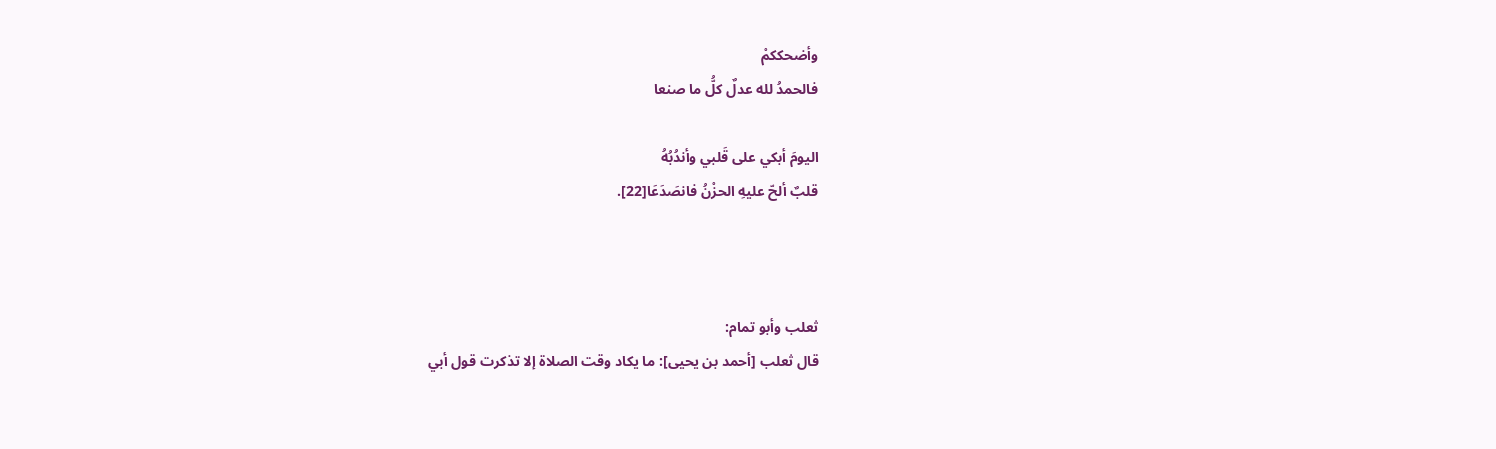وأضحككمْ
فالحمدُ لله عدلٌ كلُّ ما صنعا

اليومَ أبكي على قَلبي وأندُبُهُ
قلبٌ ألحّ عليهِ الحزْنُ فانصَدَعَا[22].



ثعلب وأبو تمام:
قال ثعلب [أحمد بن يحيى]: ما يكاد وقت الصلاة إلا تذكرت قول أبي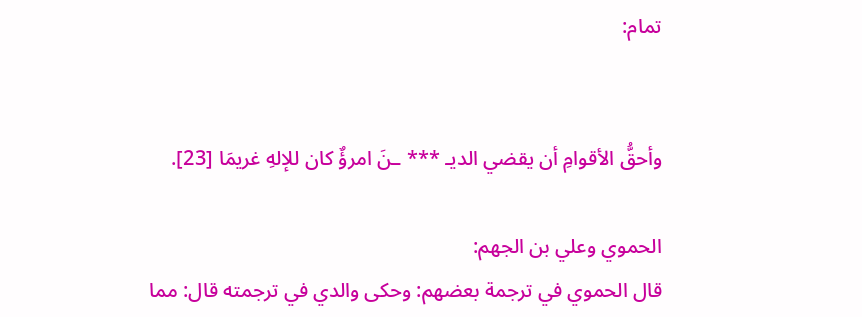تمام:


وأحقُّ الأقوامِ أن يقضي الديـ *** ـنَ امرؤٌ كان للإلهِ غريمَا [23].

الحموي وعلي بن الجهم:
قال الحموي في ترجمة بعضهم: وحكى والدي في ترجمته قال: مما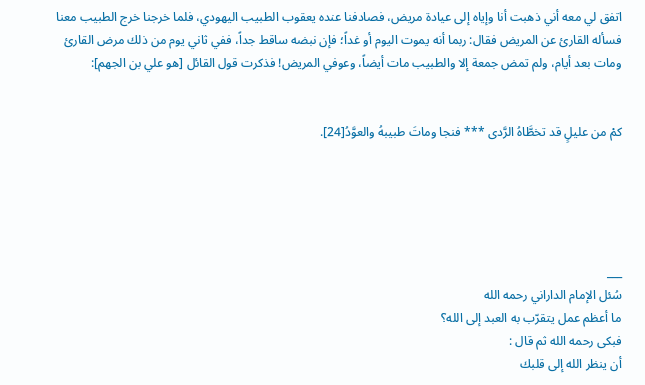اتفق لي معه أني ذهبت أنا وإياه إلى عيادة مريض، فصادفنا عنده يعقوب الطبيب اليهودي، فلما خرجنا خرج الطبيب معنا فسأله القارئ عن المريض فقال: ربما أنه يموت اليوم أو غداً؛ فإن نبضه ساقط جداً، ففي ثاني يوم من ذلك مرض القارئ ومات بعد أيام، ولم تمض جمعة إلا والطبيب مات أيضاً، وعوفي المريض! فذكرت قول القائل [هو علي بن الجهم]:


كمْ من عليلٍ قد تخطَّاهُ الرَّدى *** فنجا وماتَ طبيبهُ والعوَّدُ[24].





___
سُئل الإمام الداراني رحمه الله
ما أعظم عمل يتقرّب به العبد إلى الله؟
فبكى رحمه الله ثم قال :
أن ينظر الله إلى قلبك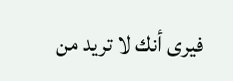فيرى أنك لا تريد من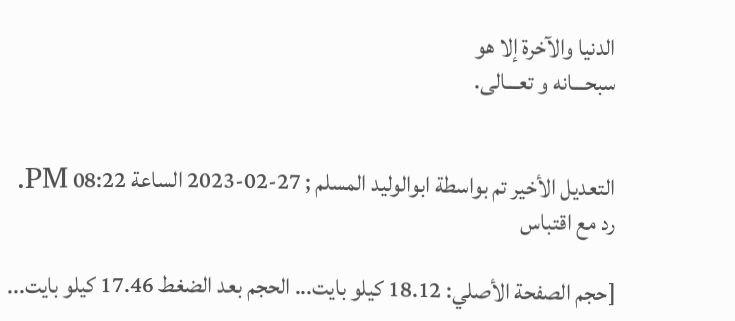الدنيا والآخرة إلا هو
سبحـــانه و تعـــالى.


التعديل الأخير تم بواسطة ابوالوليد المسلم ; 27-02-2023 الساعة 08:22 PM.
رد مع اقتباس

[حجم الصفحة الأصلي: 18.12 كيلو بايت... الحجم بعد الضغط 17.46 كيلو بايت...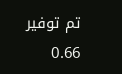تم توفير 0.66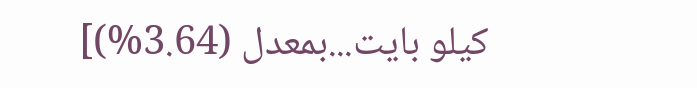كيلو بايت...بمعدل (3.64%)]